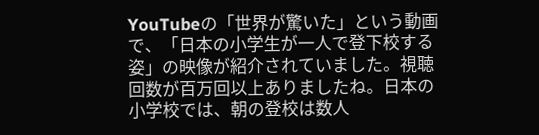YouTubeの「世界が驚いた」という動画で、「日本の小学生が一人で登下校する姿」の映像が紹介されていました。視聴回数が百万回以上ありましたね。日本の小学校では、朝の登校は数人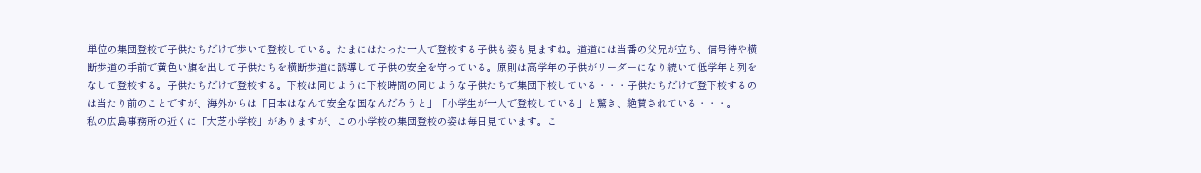単位の集団登校で子供たちだけで歩いて登校している。たまにはたった一人で登校する子供も姿も見ますね。道道には当番の父兄が立ち、信号待や横断歩道の手前で黄色い旗を出して子供たちを横断歩道に誘導して子供の安全を守っている。原則は高学年の子供がリーダーになり続いて低学年と列をなして登校する。子供たちだけで登校する。下校は同じように下校時間の同じような子供たちで集団下校している・・・子供たちだけで登下校するのは当たり前のことですが、海外からは「日本はなんて安全な国なんだろうと」「小学生が一人で登校している」と驚き、絶賛されている・・・。
私の広島事務所の近くに「大芝小学校」がありますが、この小学校の集団登校の姿は毎日見ています。こ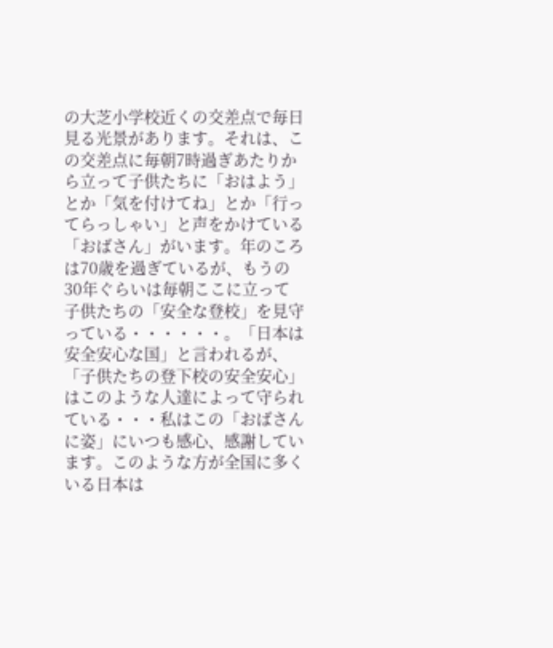の大芝小学校近くの交差点で毎日見る光景があります。それは、この交差点に毎朝7時過ぎあたりから立って子供たちに「おはよう」とか「気を付けてね」とか「行ってらっしゃい」と声をかけている「おばさん」がいます。年のころは70歳を過ぎているが、もうの30年ぐらいは毎朝ここに立って子供たちの「安全な登校」を見守っている・・・・・・。「日本は安全安心な国」と言われるが、「子供たちの登下校の安全安心」はこのような人達によって守られている・・・私はこの「おばさんに姿」にいつも感心、感謝しています。このような方が全国に多くいる日本は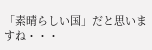「素晴らしい国」だと思いますね・・・